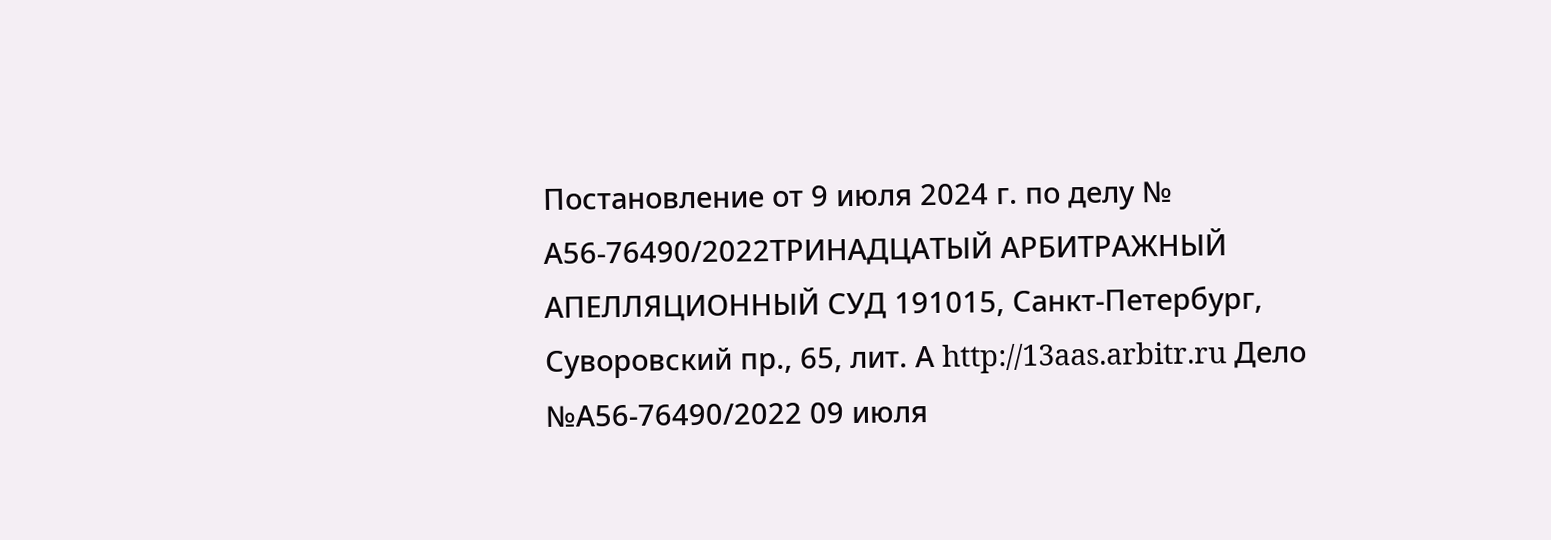Постановление от 9 июля 2024 г. по делу № А56-76490/2022ТРИНАДЦАТЫЙ АРБИТРАЖНЫЙ АПЕЛЛЯЦИОННЫЙ СУД 191015, Санкт-Петербург, Суворовский пр., 65, лит. А http://13aas.arbitr.ru Дело №А56-76490/2022 09 июля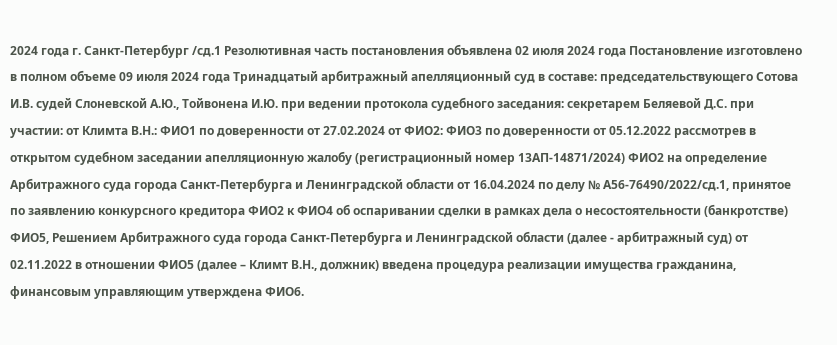2024 года г. Санкт-Петербург /сд.1 Резолютивная часть постановления объявлена 02 июля 2024 года Постановление изготовлено в полном объеме 09 июля 2024 года Тринадцатый арбитражный апелляционный суд в составе: председательствующего Сотова И.В. судей Слоневской А.Ю., Тойвонена И.Ю. при ведении протокола судебного заседания: секретарем Беляевой Д.С. при участии: от Климта В.Н.: ФИО1 по доверенности от 27.02.2024 от ФИО2: ФИО3 по доверенности от 05.12.2022 рассмотрев в открытом судебном заседании апелляционную жалобу (регистрационный номер 13АП-14871/2024) ФИО2 на определение Арбитражного суда города Санкт-Петербурга и Ленинградской области от 16.04.2024 по делу № А56-76490/2022/сд.1, принятое по заявлению конкурсного кредитора ФИО2 к ФИО4 об оспаривании сделки в рамках дела о несостоятельности (банкротстве) ФИО5, Решением Арбитражного суда города Санкт-Петербурга и Ленинградской области (далее - арбитражный суд) от 02.11.2022 в отношении ФИО5 (далее – Климт В.Н., должник) введена процедура реализации имущества гражданина, финансовым управляющим утверждена ФИО6.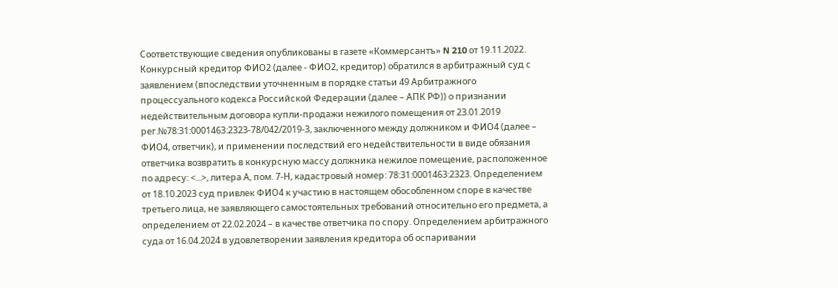Соответствующие сведения опубликованы в газете «Коммерсантъ» N 210 от 19.11.2022. Конкурсный кредитор ФИО2 (далее - ФИО2, кредитор) обратился в арбитражный суд с заявлением (впоследствии уточненным в порядке статьи 49 Арбитражного процессуального кодекса Российской Федерации (далее – АПК РФ)) о признании недействительным договора купли-продажи нежилого помещения от 23.01.2019 рег.№78:31:0001463:2323-78/042/2019-3, заключенного между должником и ФИО4 (далее – ФИО4, ответчик), и применении последствий его недействительности в виде обязания ответчика возвратить в конкурсную массу должника нежилое помещение, расположенное по адресу: <...>, литера А, пом. 7-Н, кадастровый номер: 78:31:0001463:2323. Определением от 18.10.2023 суд привлек ФИО4 к участию в настоящем обособленном споре в качестве третьего лица, не заявляющего самостоятельных требований относительно его предмета, а определением от 22.02.2024 – в качестве ответчика по спору. Определением арбитражного суда от 16.04.2024 в удовлетворении заявления кредитора об оспаривании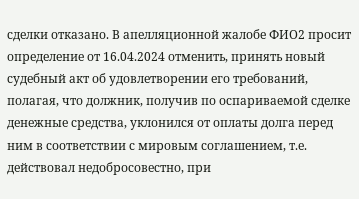сделки отказано. В апелляционной жалобе ФИО2 просит определение от 16.04.2024 отменить, принять новый судебный акт об удовлетворении его требований, полагая, что должник, получив по оспариваемой сделке денежные средства, уклонился от оплаты долга перед ним в соответствии с мировым соглашением, т.е. действовал недобросовестно, при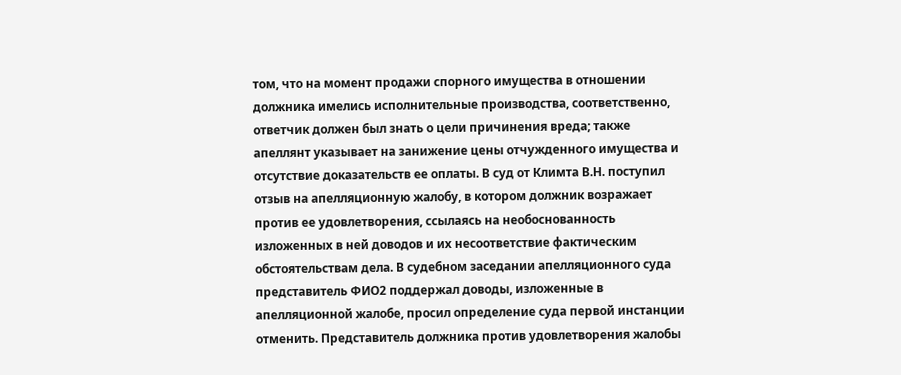том, что на момент продажи спорного имущества в отношении должника имелись исполнительные производства, соответственно, ответчик должен был знать о цели причинения вреда; также апеллянт указывает на занижение цены отчужденного имущества и отсутствие доказательств ее оплаты. В суд от Климта В.Н. поступил отзыв на апелляционную жалобу, в котором должник возражает против ее удовлетворения, ссылаясь на необоснованность изложенных в ней доводов и их несоответствие фактическим обстоятельствам дела. В судебном заседании апелляционного суда представитель ФИО2 поддержал доводы, изложенные в апелляционной жалобе, просил определение суда первой инстанции отменить. Представитель должника против удовлетворения жалобы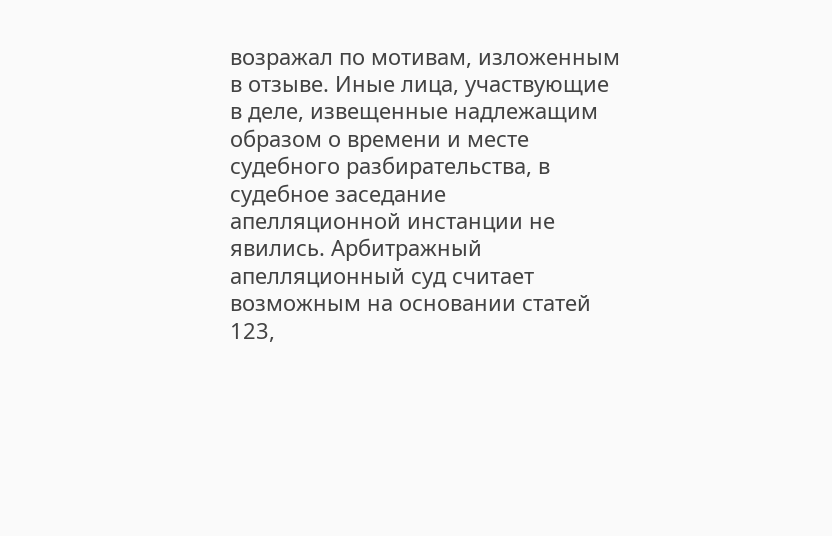возражал по мотивам, изложенным в отзыве. Иные лица, участвующие в деле, извещенные надлежащим образом о времени и месте судебного разбирательства, в судебное заседание апелляционной инстанции не явились. Арбитражный апелляционный суд считает возможным на основании статей 123,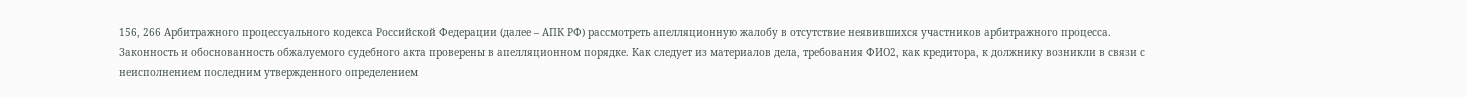156, 266 Арбитражного процессуального кодекса Российской Федерации (далее – АПК РФ) рассмотреть апелляционную жалобу в отсутствие неявившихся участников арбитражного процесса. Законность и обоснованность обжалуемого судебного акта проверены в апелляционном порядке. Как следует из материалов дела, требования ФИО2, как кредитора, к должнику возникли в связи с неисполнением последним утвержденного определением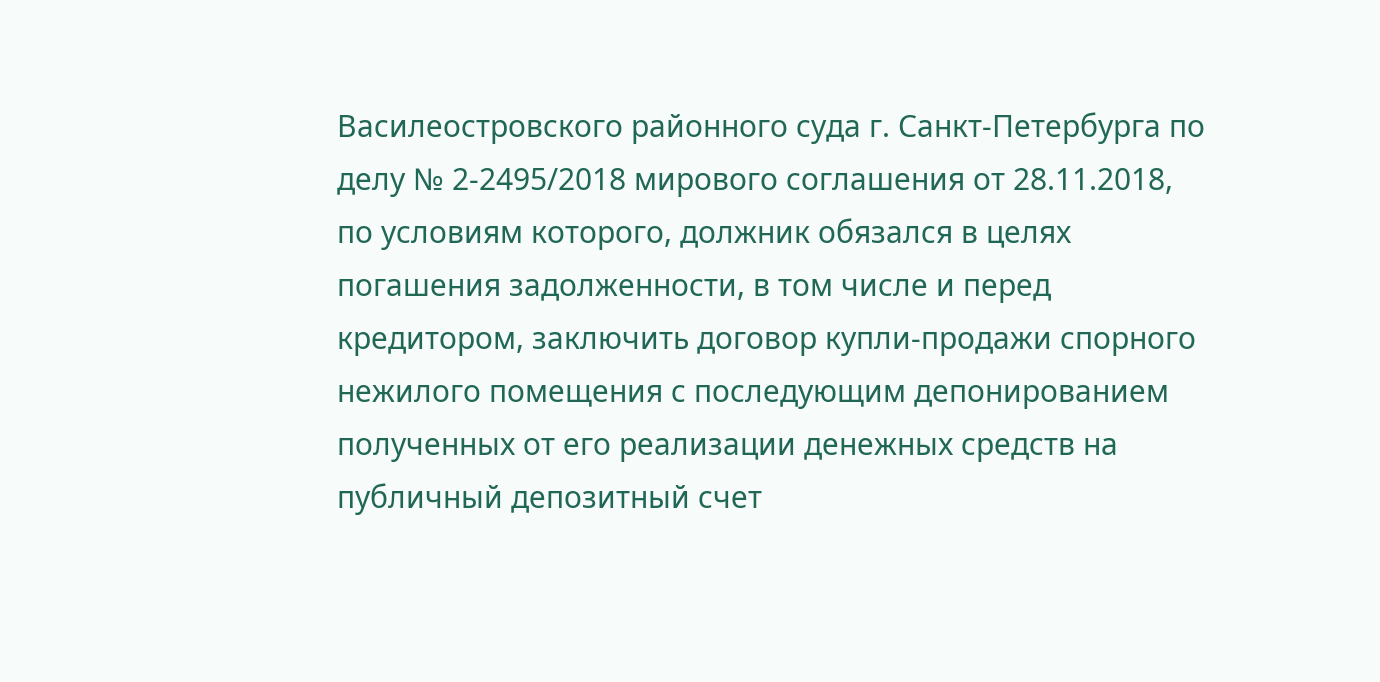Василеостровского районного суда г. Санкт-Петербурга по делу № 2-2495/2018 мирового соглашения от 28.11.2018, по условиям которого, должник обязался в целях погашения задолженности, в том числе и перед кредитором, заключить договор купли-продажи спорного нежилого помещения с последующим депонированием полученных от его реализации денежных средств на публичный депозитный счет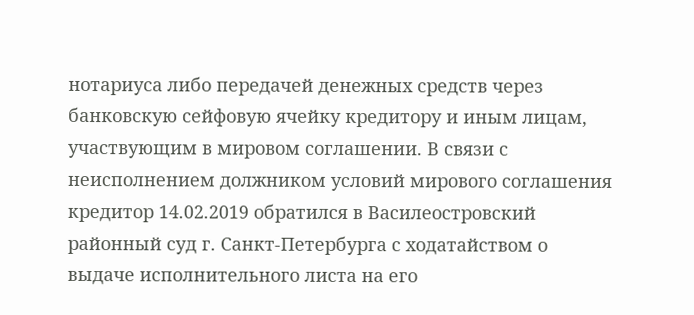нотариуса либо передачей денежных средств через банковскую сейфовую ячейку кредитору и иным лицам, участвующим в мировом соглашении. В связи с неисполнением должником условий мирового соглашения кредитор 14.02.2019 обратился в Василеостровский районный суд г. Санкт-Петербурга с ходатайством о выдаче исполнительного листа на его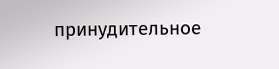принудительное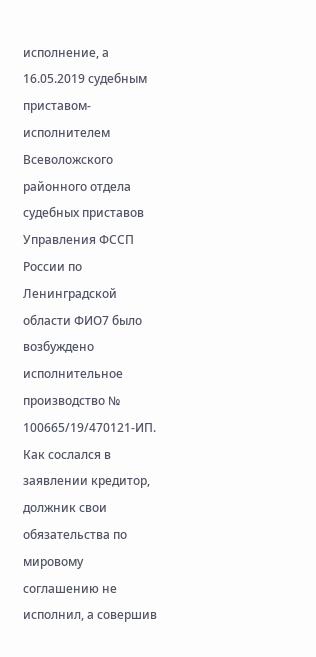исполнение, а 16.05.2019 судебным приставом-исполнителем Всеволожского районного отдела судебных приставов Управления ФССП России по Ленинградской области ФИО7 было возбуждено исполнительное производство № 100665/19/470121-ИП. Как сослался в заявлении кредитор, должник свои обязательства по мировому соглашению не исполнил, а совершив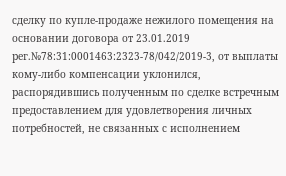сделку по купле-продаже нежилого помещения на основании договора от 23.01.2019 рег.№78:31:0001463:2323-78/042/2019-3, от выплаты кому-либо компенсации уклонился, распорядившись полученным по сделке встречным предоставлением для удовлетворения личных потребностей, не связанных с исполнением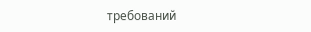требований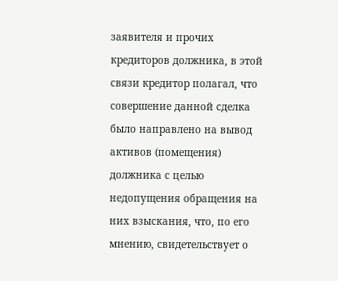заявителя и прочих кредиторов должника, в этой связи кредитор полагал, что совершение данной сделка было направлено на вывод активов (помещения) должника с целью недопущения обращения на них взыскания, что, по его мнению, свидетельствует о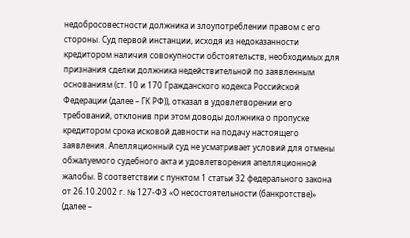недобросовестности должника и злоупотреблении правом с его стороны. Суд первой инстанции, исходя из недоказанности кредитором наличия совокупности обстоятельств, необходимых для признания сделки должника недействительной по заявленным основаниям (ст. 10 и 170 Гражданского кодекса Российской Федерации (далее – ГК РФ)), отказал в удовлетворении его требований, отклонив при этом доводы должника о пропуске кредитором срока исковой давности на подачу настоящего заявления. Апелляционный суд не усматривает условий для отмены обжалуемого судебного акта и удовлетворения апелляционной жалобы. В соответствии с пунктом 1 статьи 32 федерального закона от 26.10.2002 г. № 127-ФЗ «О несостоятельности (банкротстве)» (далее –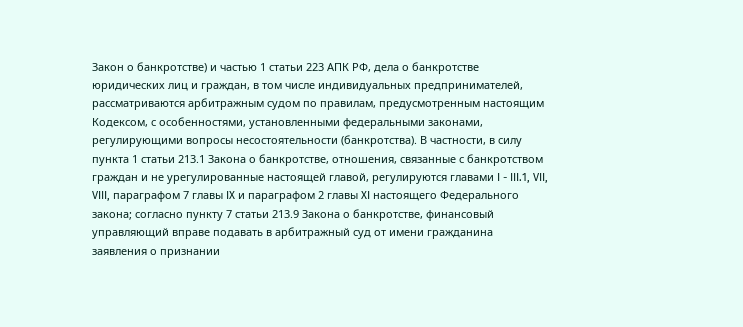Закон о банкротстве) и частью 1 статьи 223 АПК РФ, дела о банкротстве юридических лиц и граждан, в том числе индивидуальных предпринимателей, рассматриваются арбитражным судом по правилам, предусмотренным настоящим Кодексом, с особенностями, установленными федеральными законами, регулирующими вопросы несостоятельности (банкротства). В частности, в силу пункта 1 статьи 213.1 Закона о банкротстве, отношения, связанные с банкротством граждан и не урегулированные настоящей главой, регулируются главами I - III.1, VII, VIII, параграфом 7 главы IX и параграфом 2 главы XI настоящего Федерального закона; согласно пункту 7 статьи 213.9 Закона о банкротстве, финансовый управляющий вправе подавать в арбитражный суд от имени гражданина заявления о признании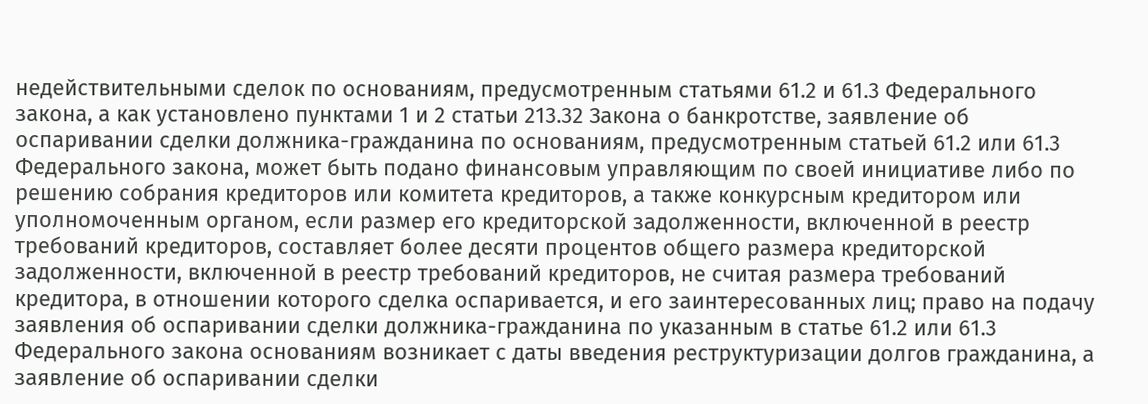недействительными сделок по основаниям, предусмотренным статьями 61.2 и 61.3 Федерального закона, а как установлено пунктами 1 и 2 статьи 213.32 Закона о банкротстве, заявление об оспаривании сделки должника-гражданина по основаниям, предусмотренным статьей 61.2 или 61.3 Федерального закона, может быть подано финансовым управляющим по своей инициативе либо по решению собрания кредиторов или комитета кредиторов, а также конкурсным кредитором или уполномоченным органом, если размер его кредиторской задолженности, включенной в реестр требований кредиторов, составляет более десяти процентов общего размера кредиторской задолженности, включенной в реестр требований кредиторов, не считая размера требований кредитора, в отношении которого сделка оспаривается, и его заинтересованных лиц; право на подачу заявления об оспаривании сделки должника-гражданина по указанным в статье 61.2 или 61.3 Федерального закона основаниям возникает с даты введения реструктуризации долгов гражданина, а заявление об оспаривании сделки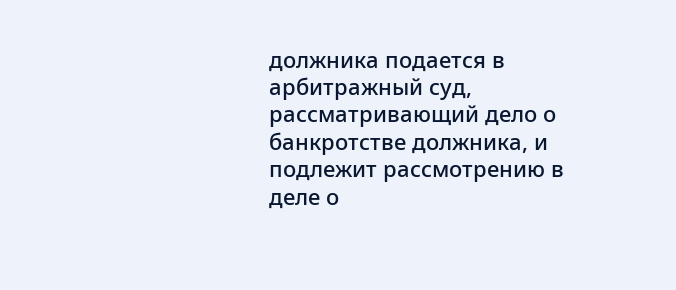должника подается в арбитражный суд, рассматривающий дело о банкротстве должника, и подлежит рассмотрению в деле о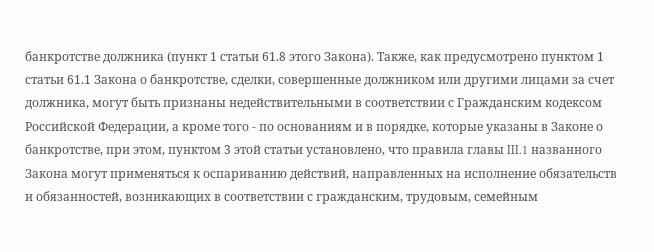банкротстве должника (пункт 1 статьи 61.8 этого Закона). Также, как предусмотрено пунктом 1 статьи 61.1 Закона о банкротстве, сделки, совершенные должником или другими лицами за счет должника, могут быть признаны недействительными в соответствии с Гражданским кодексом Российской Федерации, а кроме того - по основаниям и в порядке, которые указаны в Законе о банкротстве, при этом, пунктом 3 этой статьи установлено, что правила главы III.1 названного Закона могут применяться к оспариванию действий, направленных на исполнение обязательств и обязанностей, возникающих в соответствии с гражданским, трудовым, семейным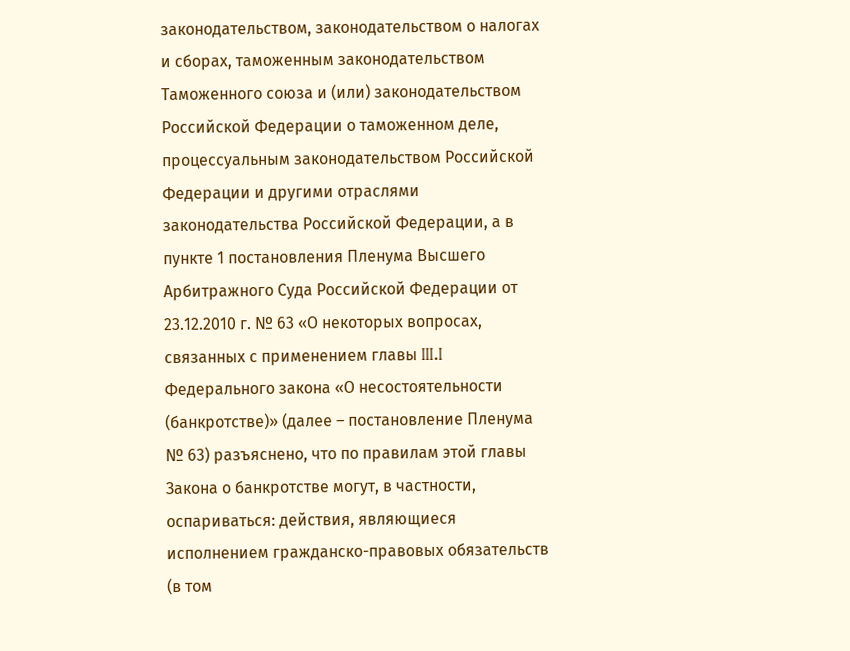законодательством, законодательством о налогах и сборах, таможенным законодательством Таможенного союза и (или) законодательством Российской Федерации о таможенном деле, процессуальным законодательством Российской Федерации и другими отраслями законодательства Российской Федерации, а в пункте 1 постановления Пленума Высшего Арбитражного Суда Российской Федерации от 23.12.2010 г. № 63 «О некоторых вопросах, связанных с применением главы III.I Федерального закона «О несостоятельности (банкротстве)» (далее – постановление Пленума № 63) разъяснено, что по правилам этой главы Закона о банкротстве могут, в частности, оспариваться: действия, являющиеся исполнением гражданско-правовых обязательств (в том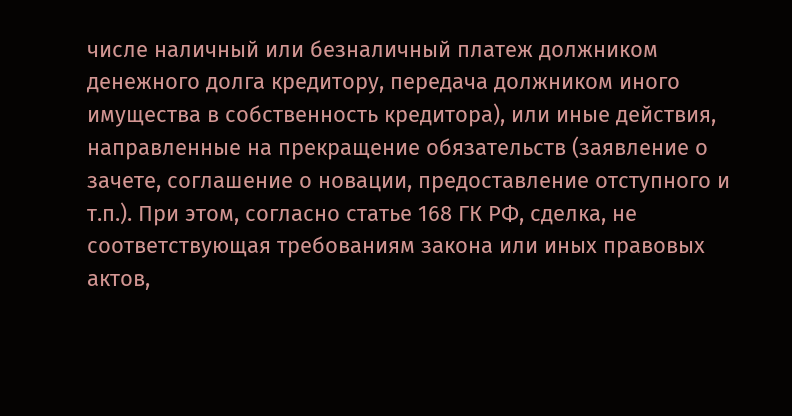числе наличный или безналичный платеж должником денежного долга кредитору, передача должником иного имущества в собственность кредитора), или иные действия, направленные на прекращение обязательств (заявление о зачете, соглашение о новации, предоставление отступного и т.п.). При этом, согласно статье 168 ГК РФ, сделка, не соответствующая требованиям закона или иных правовых актов,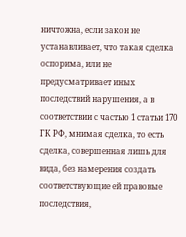ничтожна, если закон не устанавливает, что такая сделка оспорима, или не предусматривает иных последствий нарушения, а в соответствии с частью 1 статьи 170 ГК РФ, мнимая сделка, то есть сделка, совершенная лишь для вида, без намерения создать соответствующие ей правовые последствия,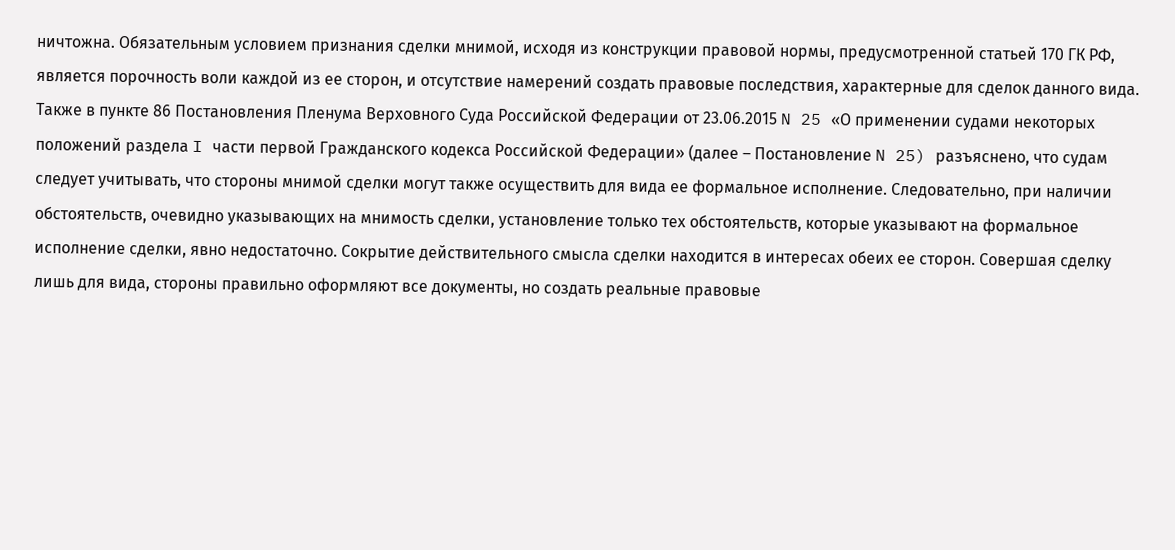ничтожна. Обязательным условием признания сделки мнимой, исходя из конструкции правовой нормы, предусмотренной статьей 170 ГК РФ, является порочность воли каждой из ее сторон, и отсутствие намерений создать правовые последствия, характерные для сделок данного вида. Также в пункте 86 Постановления Пленума Верховного Суда Российской Федерации от 23.06.2015 N 25 «О применении судами некоторых положений раздела I части первой Гражданского кодекса Российской Федерации» (далее – Постановление N 25) разъяснено, что судам следует учитывать, что стороны мнимой сделки могут также осуществить для вида ее формальное исполнение. Следовательно, при наличии обстоятельств, очевидно указывающих на мнимость сделки, установление только тех обстоятельств, которые указывают на формальное исполнение сделки, явно недостаточно. Сокрытие действительного смысла сделки находится в интересах обеих ее сторон. Совершая сделку лишь для вида, стороны правильно оформляют все документы, но создать реальные правовые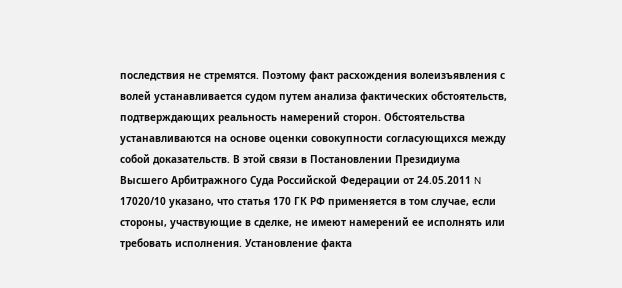последствия не стремятся. Поэтому факт расхождения волеизъявления с волей устанавливается судом путем анализа фактических обстоятельств, подтверждающих реальность намерений сторон. Обстоятельства устанавливаются на основе оценки совокупности согласующихся между собой доказательств. В этой связи в Постановлении Президиума Высшего Арбитражного Суда Российской Федерации от 24.05.2011 N 17020/10 указано, что статья 170 ГК РФ применяется в том случае, если стороны, участвующие в сделке, не имеют намерений ее исполнять или требовать исполнения. Установление факта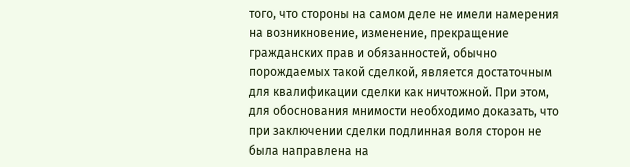того, что стороны на самом деле не имели намерения на возникновение, изменение, прекращение гражданских прав и обязанностей, обычно порождаемых такой сделкой, является достаточным для квалификации сделки как ничтожной. При этом, для обоснования мнимости необходимо доказать, что при заключении сделки подлинная воля сторон не была направлена на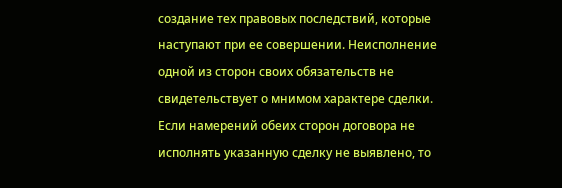создание тех правовых последствий, которые наступают при ее совершении. Неисполнение одной из сторон своих обязательств не свидетельствует о мнимом характере сделки. Если намерений обеих сторон договора не исполнять указанную сделку не выявлено, то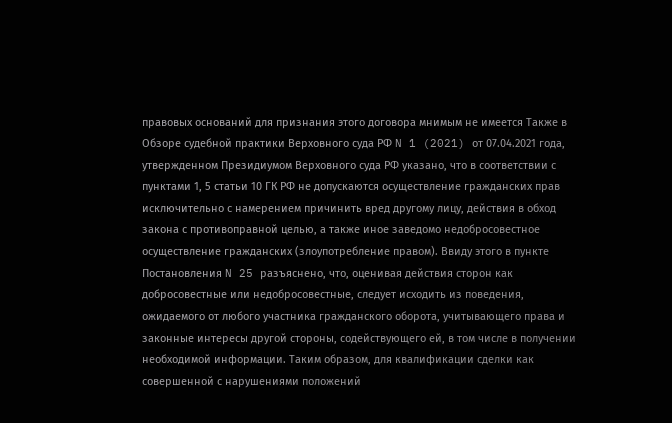правовых оснований для признания этого договора мнимым не имеется Также в Обзоре судебной практики Верховного суда РФ N 1 (2021) от 07.04.2021 года, утвержденном Президиумом Верховного суда РФ указано, что в соответствии с пунктами 1, 5 статьи 10 ГК РФ не допускаются осуществление гражданских прав исключительно с намерением причинить вред другому лицу, действия в обход закона с противоправной целью, а также иное заведомо недобросовестное осуществление гражданских (злоупотребление правом). Ввиду этого в пункте Постановления N 25 разъяснено, что, оценивая действия сторон как добросовестные или недобросовестные, следует исходить из поведения, ожидаемого от любого участника гражданского оборота, учитывающего права и законные интересы другой стороны, содействующего ей, в том числе в получении необходимой информации. Таким образом, для квалификации сделки как совершенной с нарушениями положений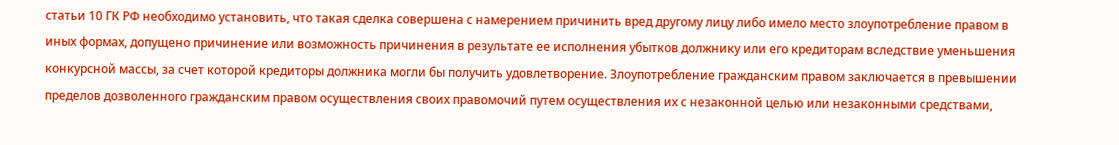статьи 10 ГК РФ необходимо установить, что такая сделка совершена с намерением причинить вред другому лицу либо имело место злоупотребление правом в иных формах, допущено причинение или возможность причинения в результате ее исполнения убытков должнику или его кредиторам вследствие уменьшения конкурсной массы, за счет которой кредиторы должника могли бы получить удовлетворение. Злоупотребление гражданским правом заключается в превышении пределов дозволенного гражданским правом осуществления своих правомочий путем осуществления их с незаконной целью или незаконными средствами,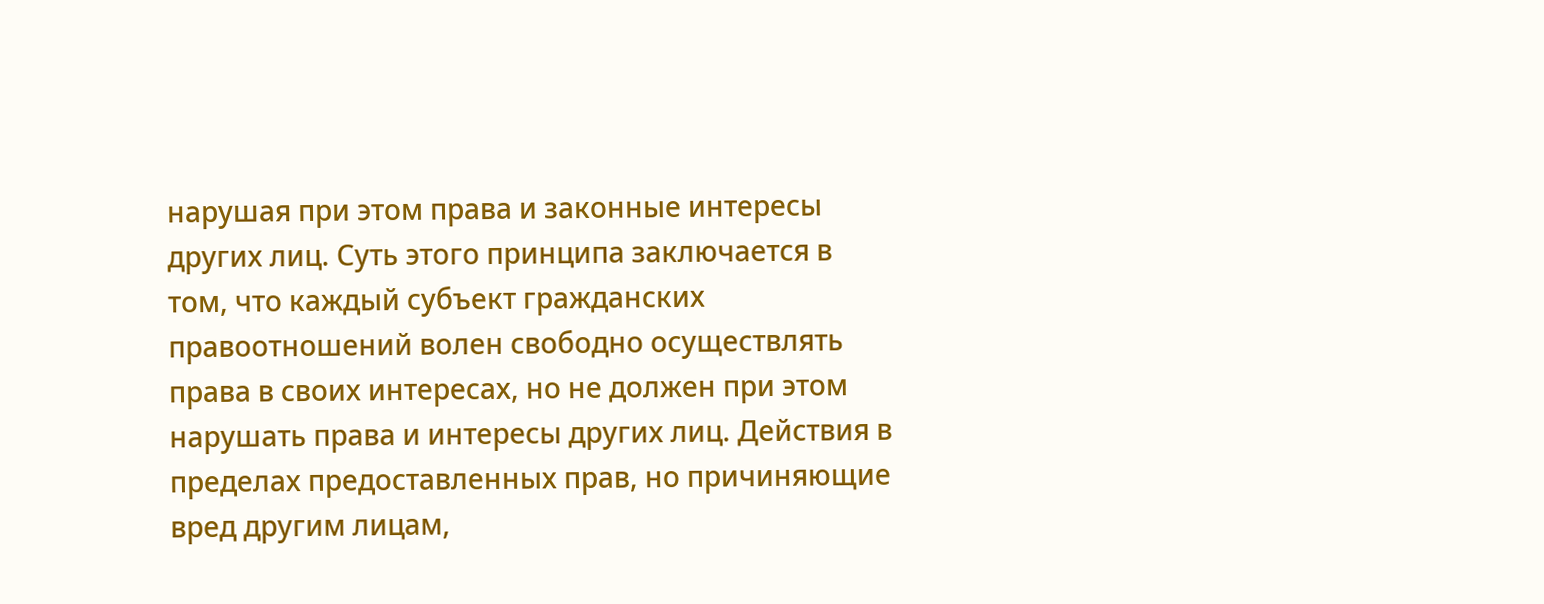нарушая при этом права и законные интересы других лиц. Суть этого принципа заключается в том, что каждый субъект гражданских правоотношений волен свободно осуществлять права в своих интересах, но не должен при этом нарушать права и интересы других лиц. Действия в пределах предоставленных прав, но причиняющие вред другим лицам,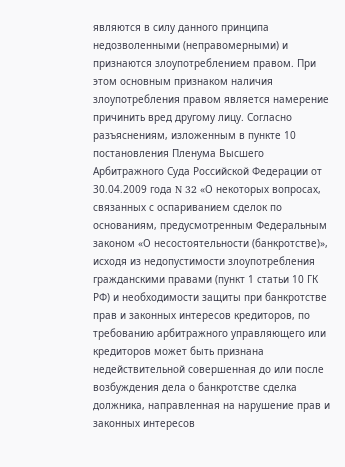являются в силу данного принципа недозволенными (неправомерными) и признаются злоупотреблением правом. При этом основным признаком наличия злоупотребления правом является намерение причинить вред другому лицу. Согласно разъяснениям, изложенным в пункте 10 постановления Пленума Высшего Арбитражного Суда Российской Федерации от 30.04.2009 года N 32 «О некоторых вопросах, связанных с оспариванием сделок по основаниям, предусмотренным Федеральным законом «О несостоятельности (банкротстве)», исходя из недопустимости злоупотребления гражданскими правами (пункт 1 статьи 10 ГК РФ) и необходимости защиты при банкротстве прав и законных интересов кредиторов, по требованию арбитражного управляющего или кредиторов может быть признана недействительной совершенная до или после возбуждения дела о банкротстве сделка должника, направленная на нарушение прав и законных интересов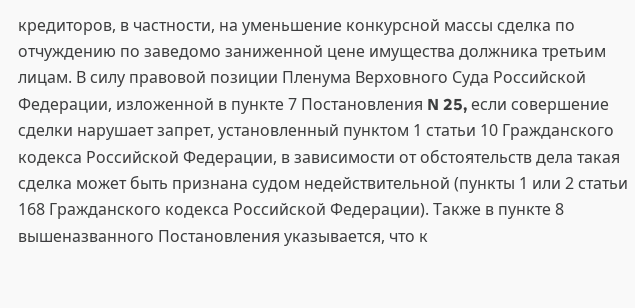кредиторов, в частности, на уменьшение конкурсной массы сделка по отчуждению по заведомо заниженной цене имущества должника третьим лицам. В силу правовой позиции Пленума Верховного Суда Российской Федерации, изложенной в пункте 7 Постановления N 25, если совершение сделки нарушает запрет, установленный пунктом 1 статьи 10 Гражданского кодекса Российской Федерации, в зависимости от обстоятельств дела такая сделка может быть признана судом недействительной (пункты 1 или 2 статьи 168 Гражданского кодекса Российской Федерации). Также в пункте 8 вышеназванного Постановления указывается, что к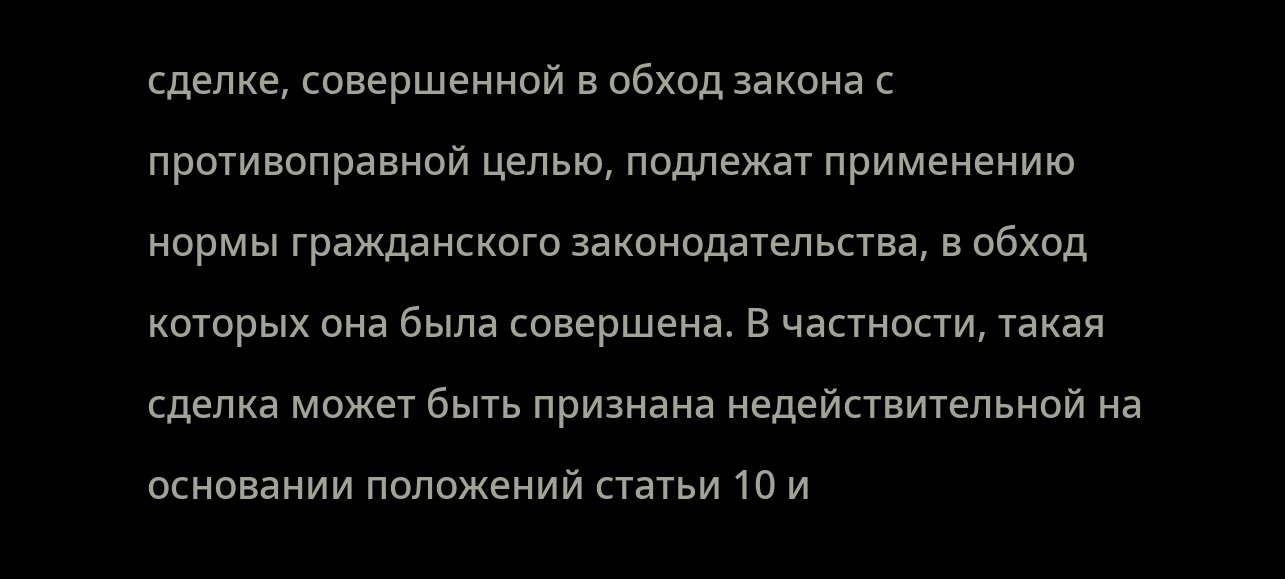сделке, совершенной в обход закона с противоправной целью, подлежат применению нормы гражданского законодательства, в обход которых она была совершена. В частности, такая сделка может быть признана недействительной на основании положений статьи 10 и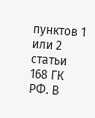пунктов 1 или 2 статьи 168 ГК РФ. В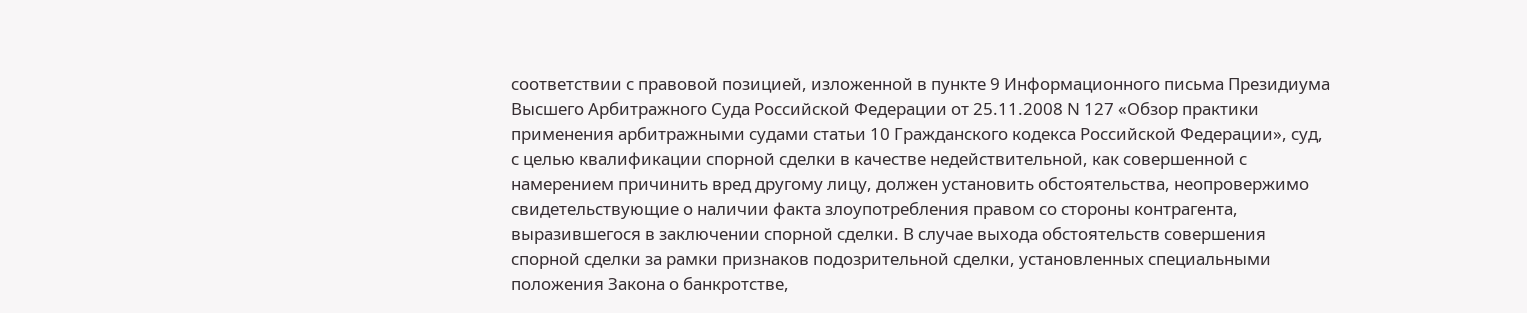соответствии с правовой позицией, изложенной в пункте 9 Информационного письма Президиума Высшего Арбитражного Суда Российской Федерации от 25.11.2008 N 127 «Обзор практики применения арбитражными судами статьи 10 Гражданского кодекса Российской Федерации», суд, с целью квалификации спорной сделки в качестве недействительной, как совершенной с намерением причинить вред другому лицу, должен установить обстоятельства, неопровержимо свидетельствующие о наличии факта злоупотребления правом со стороны контрагента, выразившегося в заключении спорной сделки. В случае выхода обстоятельств совершения спорной сделки за рамки признаков подозрительной сделки, установленных специальными положения Закона о банкротстве,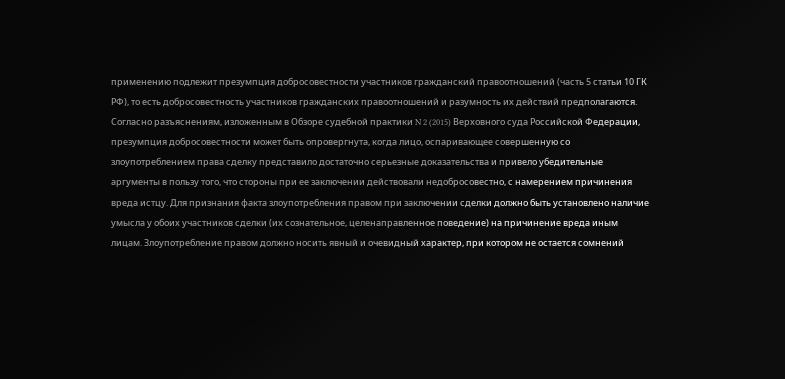применению подлежит презумпция добросовестности участников гражданский правоотношений (часть 5 статьи 10 ГК РФ), то есть добросовестность участников гражданских правоотношений и разумность их действий предполагаются. Согласно разъяснениям, изложенным в Обзоре судебной практики N 2 (2015) Верховного суда Российской Федерации, презумпция добросовестности может быть опровергнута, когда лицо, оспаривающее совершенную со злоупотреблением права сделку представило достаточно серьезные доказательства и привело убедительные аргументы в пользу того, что стороны при ее заключении действовали недобросовестно, с намерением причинения вреда истцу. Для признания факта злоупотребления правом при заключении сделки должно быть установлено наличие умысла у обоих участников сделки (их сознательное, целенаправленное поведение) на причинение вреда иным лицам. Злоупотребление правом должно носить явный и очевидный характер, при котором не остается сомнений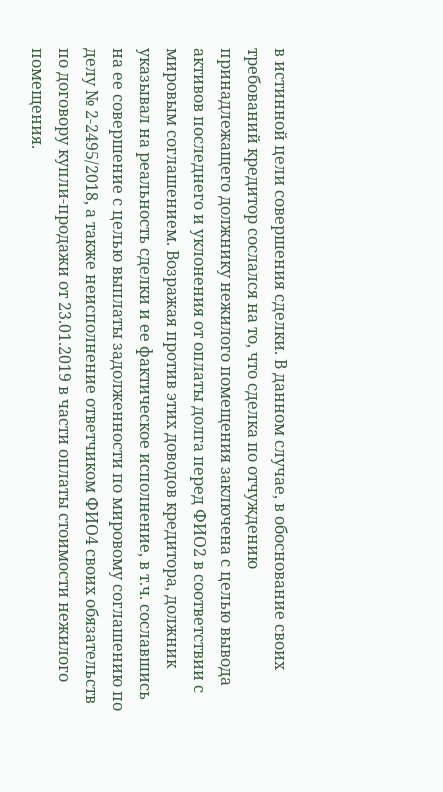в истинной цели совершения сделки. В данном случае, в обоснование своих требований кредитор сослался на то, что сделка по отчуждению принадлежащего должнику нежилого помещения заключена с целью вывода активов последнего и уклонения от оплаты долга перед ФИО2 в соответствии с мировым соглашением. Возражая против этих доводов кредитора, должник указывал на реальность сделки и ее фактическое исполнение, в т.ч. сославшись на ее совершение с целью выплаты задолженности по мировому соглашению по делу № 2-2495/2018, а также неисполнение ответчиком ФИО4 своих обязательств по договору купли-продажи от 23.01.2019 в части оплаты стоимости нежилого помещения.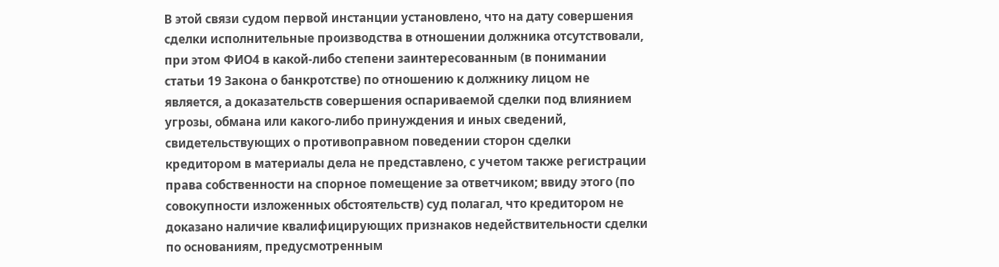В этой связи судом первой инстанции установлено, что на дату совершения сделки исполнительные производства в отношении должника отсутствовали, при этом ФИО4 в какой-либо степени заинтересованным (в понимании статьи 19 Закона о банкротстве) по отношению к должнику лицом не является, а доказательств совершения оспариваемой сделки под влиянием угрозы, обмана или какого-либо принуждения и иных сведений, свидетельствующих о противоправном поведении сторон сделки кредитором в материалы дела не представлено, с учетом также регистрации права собственности на спорное помещение за ответчиком; ввиду этого (по совокупности изложенных обстоятельств) суд полагал, что кредитором не доказано наличие квалифицирующих признаков недействительности сделки по основаниям, предусмотренным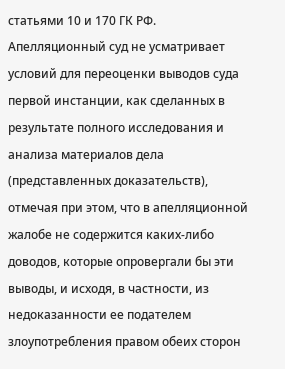статьями 10 и 170 ГК РФ. Апелляционный суд не усматривает условий для переоценки выводов суда первой инстанции, как сделанных в результате полного исследования и анализа материалов дела (представленных доказательств), отмечая при этом, что в апелляционной жалобе не содержится каких-либо доводов, которые опровергали бы эти выводы, и исходя, в частности, из недоказанности ее подателем злоупотребления правом обеих сторон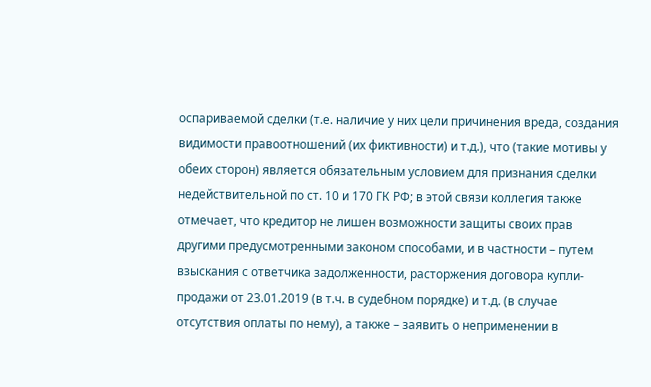оспариваемой сделки (т.е. наличие у них цели причинения вреда, создания видимости правоотношений (их фиктивности) и т.д.), что (такие мотивы у обеих сторон) является обязательным условием для признания сделки недействительной по ст. 10 и 170 ГК РФ; в этой связи коллегия также отмечает, что кредитор не лишен возможности защиты своих прав другими предусмотренными законом способами, и в частности – путем взыскания с ответчика задолженности, расторжения договора купли-продажи от 23.01.2019 (в т.ч. в судебном порядке) и т.д. (в случае отсутствия оплаты по нему), а также – заявить о неприменении в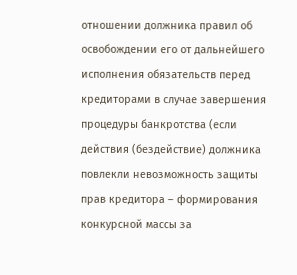отношении должника правил об освобождении его от дальнейшего исполнения обязательств перед кредиторами в случае завершения процедуры банкротства (если действия (бездействие) должника повлекли невозможность защиты прав кредитора – формирования конкурсной массы за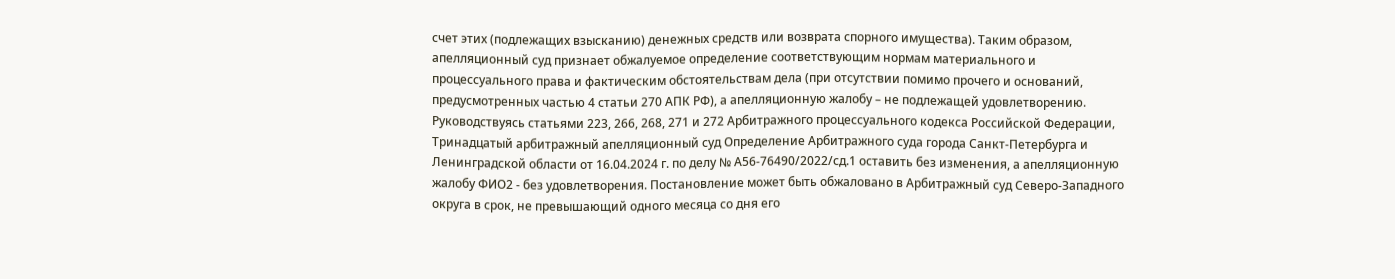счет этих (подлежащих взысканию) денежных средств или возврата спорного имущества). Таким образом, апелляционный суд признает обжалуемое определение соответствующим нормам материального и процессуального права и фактическим обстоятельствам дела (при отсутствии помимо прочего и оснований, предусмотренных частью 4 статьи 270 АПК РФ), а апелляционную жалобу – не подлежащей удовлетворению. Руководствуясь статьями 223, 266, 268, 271 и 272 Арбитражного процессуального кодекса Российской Федерации, Тринадцатый арбитражный апелляционный суд Определение Арбитражного суда города Санкт-Петербурга и Ленинградской области от 16.04.2024 г. по делу № А56-76490/2022/сд.1 оставить без изменения, а апелляционную жалобу ФИО2 - без удовлетворения. Постановление может быть обжаловано в Арбитражный суд Северо-Западного округа в срок, не превышающий одного месяца со дня его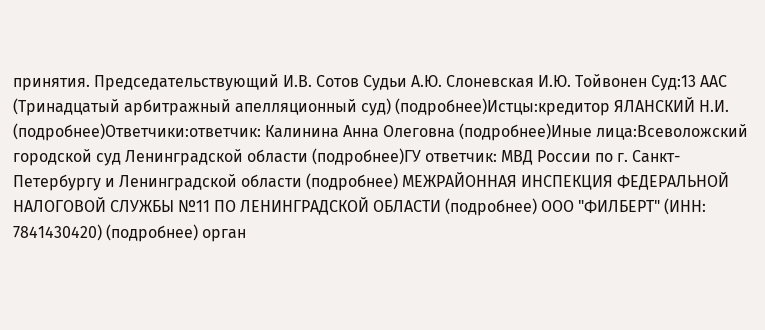принятия. Председательствующий И.В. Сотов Судьи А.Ю. Слоневская И.Ю. Тойвонен Суд:13 ААС (Тринадцатый арбитражный апелляционный суд) (подробнее)Истцы:кредитор ЯЛАНСКИЙ Н.И. (подробнее)Ответчики:ответчик: Калинина Анна Олеговна (подробнее)Иные лица:Всеволожский городской суд Ленинградской области (подробнее)ГУ ответчик: МВД России по г. Санкт-Петербургу и Ленинградской области (подробнее) МЕЖРАЙОННАЯ ИНСПЕКЦИЯ ФЕДЕРАЛЬНОЙ НАЛОГОВОЙ СЛУЖБЫ №11 ПО ЛЕНИНГРАДСКОЙ ОБЛАСТИ (подробнее) ООО "ФИЛБЕРТ" (ИНН: 7841430420) (подробнее) орган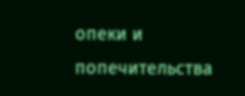опеки и попечительства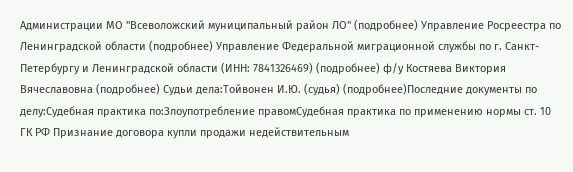Администрации МО "Всеволожский муниципальный район ЛО" (подробнее) Управление Росреестра по Ленинградской области (подробнее) Управление Федеральной миграционной службы по г. Санкт-Петербургу и Ленинградской области (ИНН: 7841326469) (подробнее) ф/у Костяева Виктория Вячеславовна (подробнее) Судьи дела:Тойвонен И.Ю. (судья) (подробнее)Последние документы по делу:Судебная практика по:Злоупотребление правомСудебная практика по применению нормы ст. 10 ГК РФ Признание договора купли продажи недействительным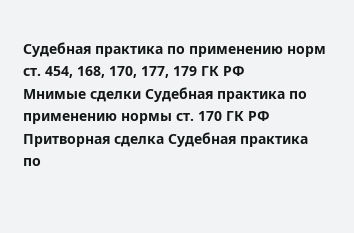Судебная практика по применению норм ст. 454, 168, 170, 177, 179 ГК РФ
Мнимые сделки Судебная практика по применению нормы ст. 170 ГК РФ Притворная сделка Судебная практика по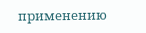применению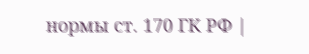нормы ст. 170 ГК РФ |